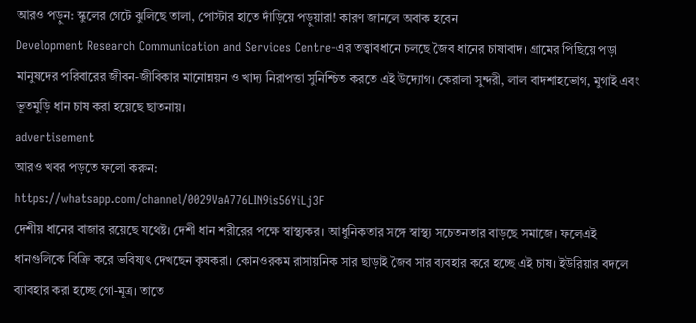আরও পড়ুন: স্কুলের গেটে ঝুলিছে তালা, পোস্টার হাতে দাঁড়িয়ে পড়ুয়ারা! কারণ জানলে অবাক হবেন
Development Research Communication and Services Centre-এর তত্ত্বাবধানে চলছে জৈব ধানের চাষাবাদ। গ্রামের পিছিয়ে পড়া মানুষদের পরিবারের জীবন-জীবিকার মানোন্নয়ন ও খাদ্য নিরাপত্তা সুনিশ্চিত করতে এই উদ্যোগ। কেরালা সুন্দরী, লাল বাদশাহভোগ, মুগাই এবং ভূতমুড়ি ধান চাষ করা হয়েছে ছাতনায়।
advertisement
আরও খবর পড়তে ফলো করুন:
https://whatsapp.com/channel/0029VaA776LIN9is56YiLj3F
দেশীয় ধানের বাজার রয়েছে যথেষ্ট। দেশী ধান শরীরের পক্ষে স্বাস্থ্যকর। আধুনিকতার সঙ্গে স্বাস্থ্য সচেতনতার বাড়ছে সমাজে। ফলেএই ধানগুলিকে বিক্রি করে ভবিষ্যৎ দেখছেন কৃষকরা। কোনওরকম রাসায়নিক সার ছাড়াই জৈব সার ব্যবহার করে হচ্ছে এই চাষ। ইউরিয়ার বদলে ব্যাবহার করা হচ্ছে গো-মূত্র। তাতে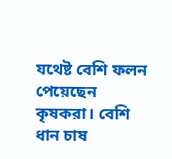যথেষ্ট বেশি ফলন পেয়েছেন কৃষকরা। বেশি ধান চাষ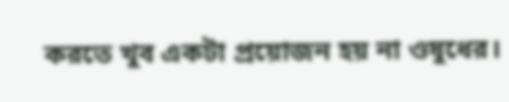করতে খুব একটা প্রয়োজন হয় না ওষুধের।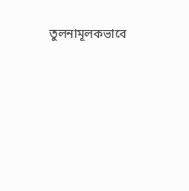তুলনামূলকভাবে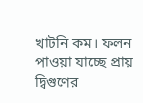খাটনি কম। ফলন পাওয়া যাচ্ছে প্রায় দ্বিগুণের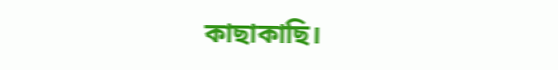কাছাকাছি।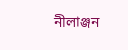নীলাঞ্জন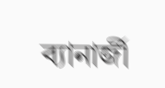ব্যানার্জী